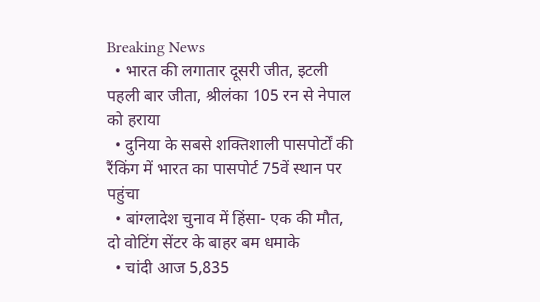Breaking News
  • भारत की लगातार दूसरी जीत, इटली पहली बार जीता, श्रीलंका 105 रन से नेपाल को हराया
  • दुनिया के सबसे शक्तिशाली पासपोर्टों की रैंकिंग में भारत का पासपोर्ट 75वें स्थान पर पहुंचा
  • बांग्लादेश चुनाव में हिंसा- एक की मौत, दो वोटिंग सेंटर के बाहर बम धमाके
  • चांदी आज 5,835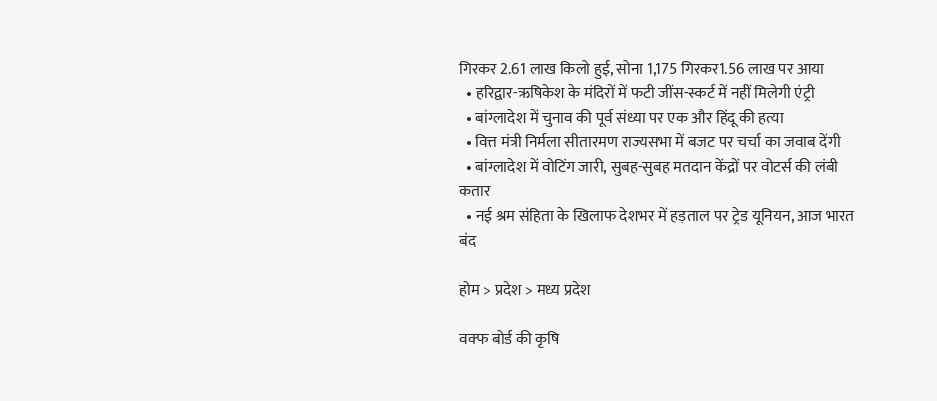गिरकर 2.61 लाख किलो हुई, सोना 1,175 गिरकर1.56 लाख पर आया
  • हरिद्वार-ऋषिकेश के मंदिरों में फटी जींस-स्कर्ट में नहीं मिलेगी एंट्री
  • बांग्लादेश में चुनाव की पूर्व संध्या पर एक और हिंदू की हत्या
  • वित्त मंत्री निर्मला सीतारमण राज्यसभा में बजट पर चर्चा का जवाब देंगी
  • बांग्लादेश में वोटिंग जारी, सुबह-सुबह मतदान केंद्रों पर वोटर्स की लंबी कतार
  • नई श्रम संहिता के खिलाफ देशभर में हड़ताल पर ट्रेड यूनियन, आज भारत बंद

होम > प्रदेश > मध्य प्रदेश

वक्फ बोर्ड की कृषि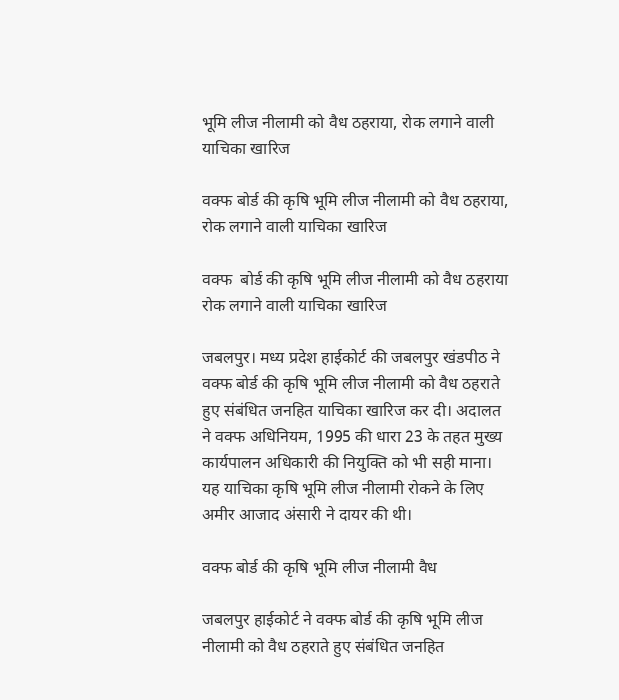भूमि लीज नीलामी को वैध ठहराया, रोक लगाने वाली याचिका खारिज

वक्फ बोर्ड की कृषि भूमि लीज नीलामी को वैध ठहराया, रोक लगाने वाली याचिका खारिज

वक्फ  बोर्ड की कृषि भूमि लीज नीलामी को वैध ठहराया रोक लगाने वाली याचिका खारिज

जबलपुर। मध्य प्रदेश हाईकोर्ट की जबलपुर खंडपीठ ने वक्फ बोर्ड की कृषि भूमि लीज नीलामी को वैध ठहराते हुए संबंधित जनहित याचिका खारिज कर दी। अदालत ने वक्फ अधिनियम, 1995 की धारा 23 के तहत मुख्य कार्यपालन अधिकारी की नियुक्ति को भी सही माना। यह याचिका कृषि भूमि लीज नीलामी रोकने के लिए अमीर आजाद अंसारी ने दायर की थी।

वक्फ बोर्ड की कृषि भूमि लीज नीलामी वैध

जबलपुर हाईकोर्ट ने वक्फ बोर्ड की कृषि भूमि लीज नीलामी को वैध ठहराते हुए संबंधित जनहित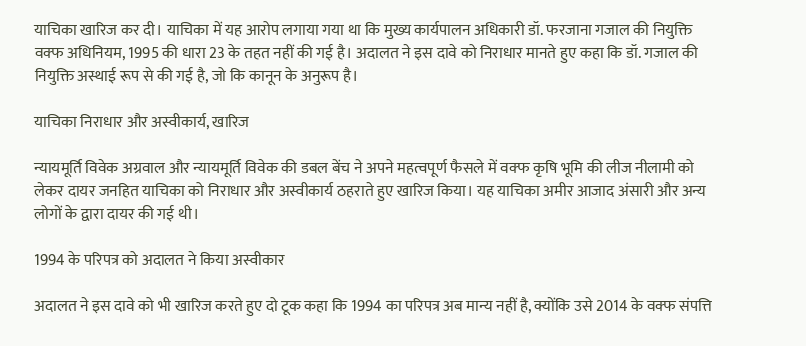याचिका खारिज कर दी। याचिका में यह आरोप लगाया गया था कि मुख्य कार्यपालन अधिकारी डॉ. फरजाना गजाल की नियुक्ति वक्फ अधिनियम, 1995 की धारा 23 के तहत नहीं की गई है। अदालत ने इस दावे को निराधार मानते हुए कहा कि डॉ. गजाल की नियुक्ति अस्थाई रूप से की गई है, जो कि कानून के अनुरूप है।

याचिका निराधार और अस्वीकार्य, खारिज

न्यायमूर्ति विवेक अग्रवाल और न्यायमूर्ति विवेक की डबल बेंच ने अपने महत्वपूर्ण फैसले में वक्फ कृषि भूमि की लीज नीलामी को लेकर दायर जनहित याचिका को निराधार और अस्वीकार्य ठहराते हुए खारिज किया। यह याचिका अमीर आजाद अंसारी और अन्य लोगों के द्वारा दायर की गई थी।

1994 के परिपत्र को अदालत ने किया अस्वीकार

अदालत ने इस दावे को भी खारिज करते हुए दो टूक कहा कि 1994 का परिपत्र अब मान्य नहीं है, क्योंकि उसे 2014 के वक्फ संपत्ति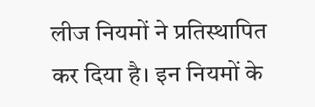लीज नियमों ने प्रतिस्थापित कर दिया है। इन नियमों के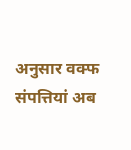अनुसार वक्फ संपत्तियां अब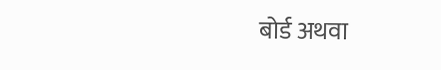बोर्ड अथवा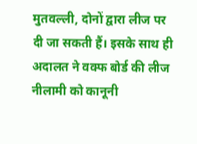मुतवल्ली, दोनों द्वारा लीज पर दी जा सकती हैं। इसके साथ ही अदालत ने वक्फ बोर्ड की लीज नीलामी को कानूनी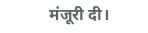मंजूरी दी।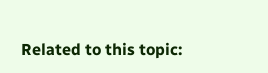Related to this topic: